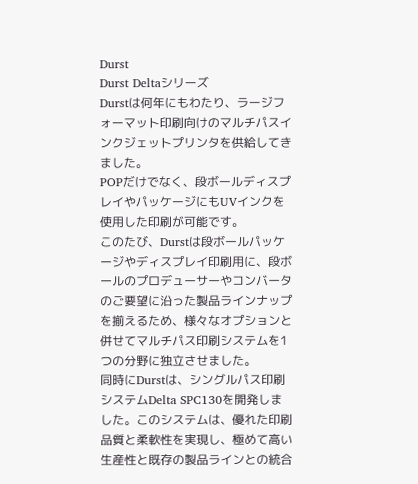Durst
Durst Deltaシリーズ
Durstは何年にもわたり、ラージフォーマット印刷向けのマルチパスインクジェットプリンタを供給してきました。
POPだけでなく、段ボールディスプレイやパッケージにもUVインクを使用した印刷が可能です。
このたび、Durstは段ボールパッケージやディスプレイ印刷用に、段ボールのプロデューサーやコンバータのご要望に沿った製品ラインナップを揃えるため、様々なオプションと併せてマルチパス印刷システムを1つの分野に独立させました。
同時にDurstは、シングルパス印刷システムDelta SPC130を開発しました。このシステムは、優れた印刷品質と柔軟性を実現し、極めて高い生産性と既存の製品ラインとの統合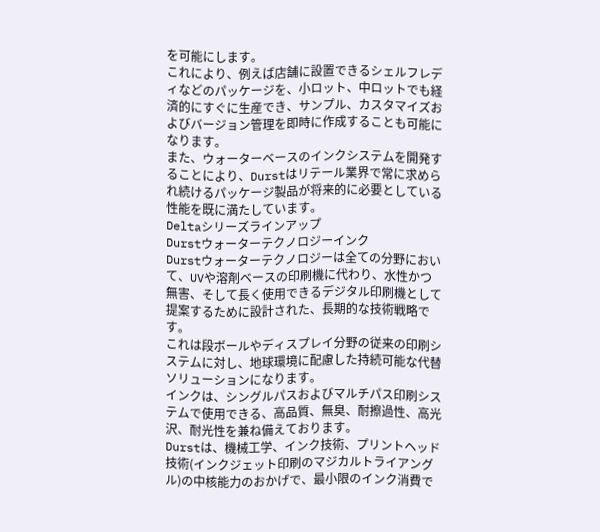を可能にします。
これにより、例えば店舗に設置できるシェルフレディなどのパッケージを、小ロット、中ロットでも経済的にすぐに生産でき、サンプル、カスタマイズおよびバージョン管理を即時に作成することも可能になります。
また、ウォーターベースのインクシステムを開発することにより、Durstはリテール業界で常に求められ続けるパッケージ製品が将来的に必要としている性能を既に満たしています。
Deltaシリーズラインアップ
Durstウォーターテクノロジーインク
Durstウォーターテクノロジーは全ての分野において、UVや溶剤ベースの印刷機に代わり、水性かつ無害、そして長く使用できるデジタル印刷機として提案するために設計された、長期的な技術戦略です。
これは段ボールやディスプレイ分野の従来の印刷システムに対し、地球環境に配慮した持続可能な代替ソリューションになります。
インクは、シングルパスおよびマルチパス印刷システムで使用できる、高品質、無臭、耐擦過性、高光沢、耐光性を兼ね備えております。
Durstは、機械工学、インク技術、プリントヘッド技術(インクジェット印刷のマジカルトライアングル)の中核能力のおかげで、最小限のインク消費で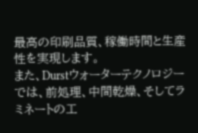最高の印刷品質、稼働時間と生産性を実現します。
また、Durstウォーターテクノロジーでは、前処理、中間乾燥、そしてラミネートの工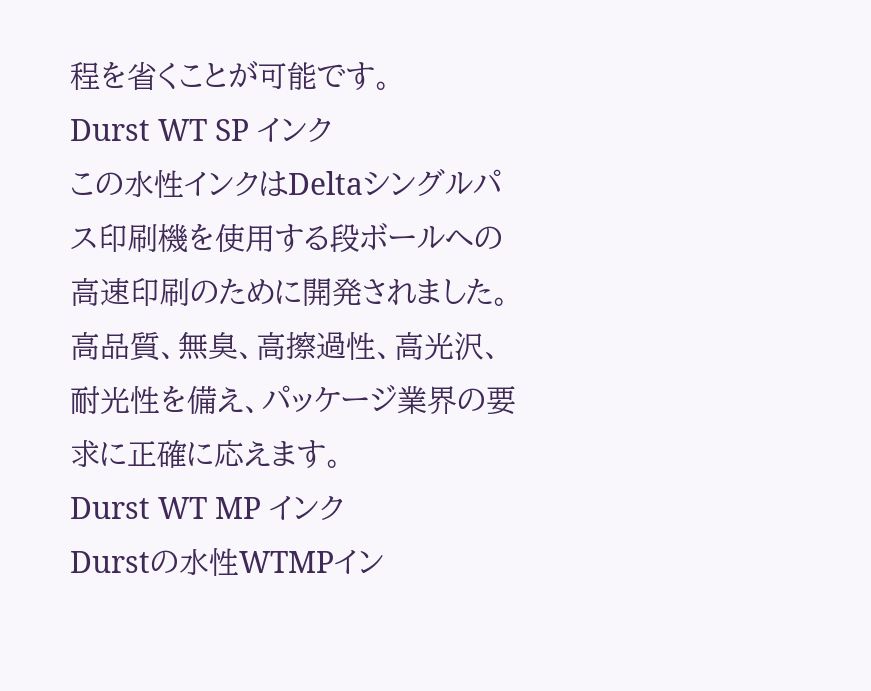程を省くことが可能です。
Durst WT SP インク
この水性インクはDeltaシングルパス印刷機を使用する段ボールへの高速印刷のために開発されました。
高品質、無臭、高擦過性、高光沢、耐光性を備え、パッケージ業界の要求に正確に応えます。
Durst WT MP インク
Durstの水性WTMPイン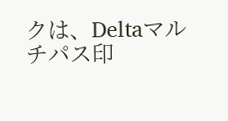クは、Deltaマルチパス印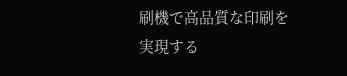刷機で高品質な印刷を実現する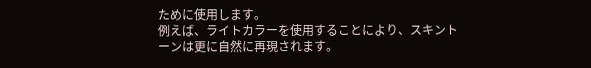ために使用します。
例えば、ライトカラーを使用することにより、スキントーンは更に自然に再現されます。